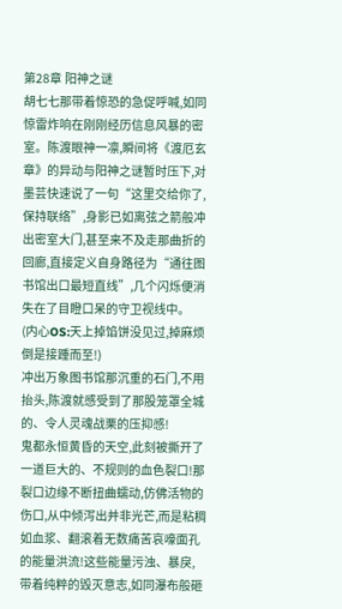第28章 阳神之谜
胡七七那带着惊恐的急促呼喊,如同惊雷炸响在刚刚经历信息风暴的密室。陈渡眼神一凛,瞬间将《渡厄玄章》的异动与阳神之谜暂时压下,对墨芸快速说了一句“这里交给你了,保持联络”,身影已如离弦之箭般冲出密室大门,甚至来不及走那曲折的回廊,直接定义自身路径为“通往图书馆出口最短直线”,几个闪烁便消失在了目瞪口呆的守卫视线中。
(内心OS:天上掉馅饼没见过,掉麻烦倒是接踵而至!)
冲出万象图书馆那沉重的石门,不用抬头,陈渡就感受到了那股笼罩全城的、令人灵魂战栗的压抑感!
鬼都永恒黄昏的天空,此刻被撕开了一道巨大的、不规则的血色裂口!那裂口边缘不断扭曲蠕动,仿佛活物的伤口,从中倾泻出并非光芒,而是粘稠如血浆、翻滚着无数痛苦哀嚎面孔的能量洪流!这些能量污浊、暴戾,带着纯粹的毁灭意志,如同瀑布般砸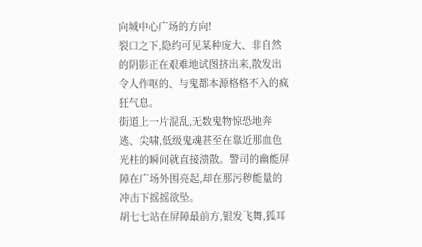向城中心广场的方向!
裂口之下,隐约可见某种庞大、非自然的阴影正在艰难地试图挤出来,散发出令人作呕的、与鬼都本源格格不入的疯狂气息。
街道上一片混乱,无数鬼物惊恐地奔逃、尖啸,低级鬼魂甚至在靠近那血色光柱的瞬间就直接溃散。警司的幽能屏障在广场外围亮起,却在那污秽能量的冲击下摇摇欲坠。
胡七七站在屏障最前方,银发飞舞,狐耳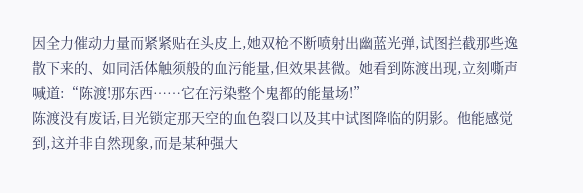因全力催动力量而紧紧贴在头皮上,她双枪不断喷射出幽蓝光弹,试图拦截那些逸散下来的、如同活体触须般的血污能量,但效果甚微。她看到陈渡出现,立刻嘶声喊道:“陈渡!那东西……它在污染整个鬼都的能量场!”
陈渡没有废话,目光锁定那天空的血色裂口以及其中试图降临的阴影。他能感觉到,这并非自然现象,而是某种强大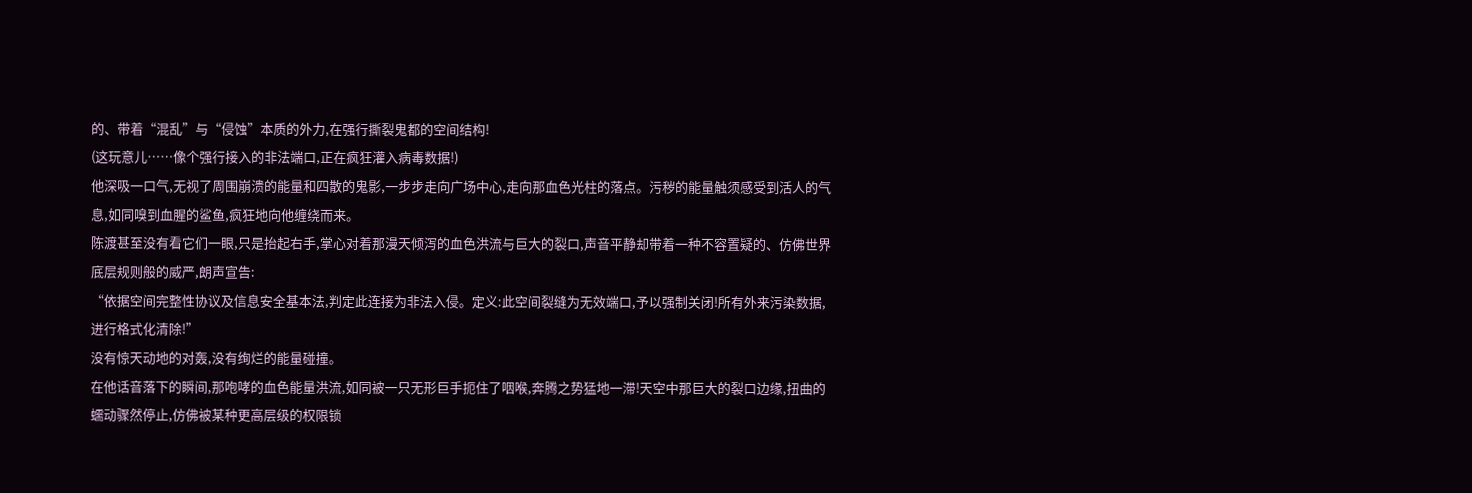的、带着“混乱”与“侵蚀”本质的外力,在强行撕裂鬼都的空间结构!
(这玩意儿……像个强行接入的非法端口,正在疯狂灌入病毒数据!)
他深吸一口气,无视了周围崩溃的能量和四散的鬼影,一步步走向广场中心,走向那血色光柱的落点。污秽的能量触须感受到活人的气息,如同嗅到血腥的鲨鱼,疯狂地向他缠绕而来。
陈渡甚至没有看它们一眼,只是抬起右手,掌心对着那漫天倾泻的血色洪流与巨大的裂口,声音平静却带着一种不容置疑的、仿佛世界底层规则般的威严,朗声宣告:
“依据空间完整性协议及信息安全基本法,判定此连接为非法入侵。定义:此空间裂缝为无效端口,予以强制关闭!所有外来污染数据,进行格式化清除!”
没有惊天动地的对轰,没有绚烂的能量碰撞。
在他话音落下的瞬间,那咆哮的血色能量洪流,如同被一只无形巨手扼住了咽喉,奔腾之势猛地一滞!天空中那巨大的裂口边缘,扭曲的蠕动骤然停止,仿佛被某种更高层级的权限锁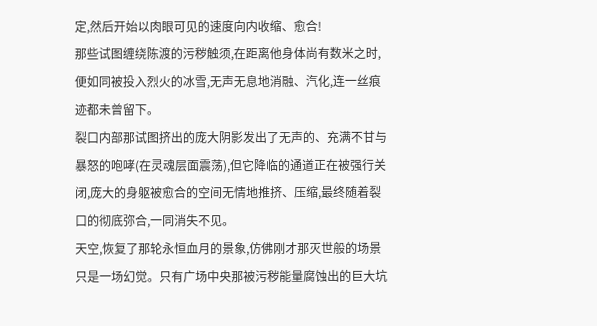定,然后开始以肉眼可见的速度向内收缩、愈合!
那些试图缠绕陈渡的污秽触须,在距离他身体尚有数米之时,便如同被投入烈火的冰雪,无声无息地消融、汽化,连一丝痕迹都未曾留下。
裂口内部那试图挤出的庞大阴影发出了无声的、充满不甘与暴怒的咆哮(在灵魂层面震荡),但它降临的通道正在被强行关闭,庞大的身躯被愈合的空间无情地推挤、压缩,最终随着裂口的彻底弥合,一同消失不见。
天空,恢复了那轮永恒血月的景象,仿佛刚才那灭世般的场景只是一场幻觉。只有广场中央那被污秽能量腐蚀出的巨大坑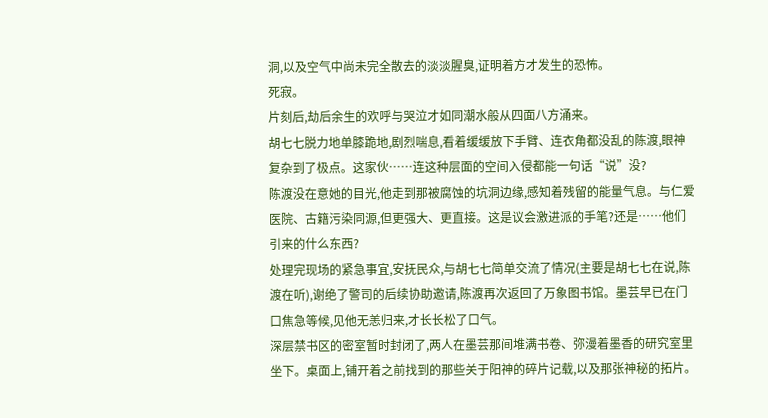洞,以及空气中尚未完全散去的淡淡腥臭,证明着方才发生的恐怖。
死寂。
片刻后,劫后余生的欢呼与哭泣才如同潮水般从四面八方涌来。
胡七七脱力地单膝跪地,剧烈喘息,看着缓缓放下手臂、连衣角都没乱的陈渡,眼神复杂到了极点。这家伙……连这种层面的空间入侵都能一句话“说”没?
陈渡没在意她的目光,他走到那被腐蚀的坑洞边缘,感知着残留的能量气息。与仁爱医院、古籍污染同源,但更强大、更直接。这是议会激进派的手笔?还是……他们引来的什么东西?
处理完现场的紧急事宜,安抚民众,与胡七七简单交流了情况(主要是胡七七在说,陈渡在听),谢绝了警司的后续协助邀请,陈渡再次返回了万象图书馆。墨芸早已在门口焦急等候,见他无恙归来,才长长松了口气。
深层禁书区的密室暂时封闭了,两人在墨芸那间堆满书卷、弥漫着墨香的研究室里坐下。桌面上,铺开着之前找到的那些关于阳神的碎片记载,以及那张神秘的拓片。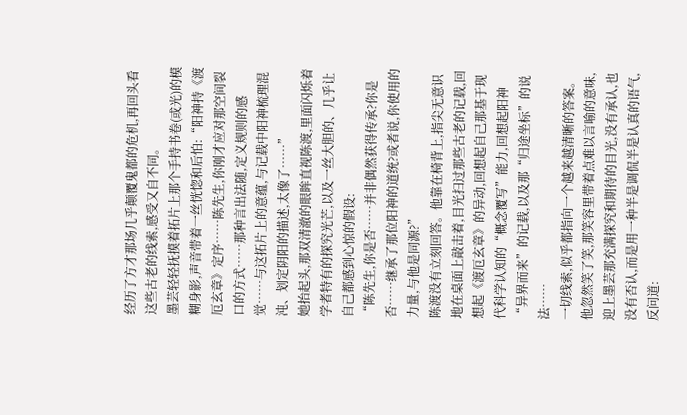经历了方才那场几乎颠覆鬼都的危机,再回头看这些古老的线索,感受又自不同。
墨芸轻轻抚摸着拓片上那个手持书卷(或光)的模糊身影,声音带着一丝恍惚和后怕:“阳神持《渡厄玄章》定序……陈先生,你刚才应对那空间裂口的方式……那种言出法随,定义规则的感觉……与这拓片上的意蕴,与记载中阳神梳理混沌、划定阴阳的描述,太像了……”
她抬起头,那双清澈的眼眸直视陈渡,里面闪烁着学者特有的探究光芒,以及一丝大胆的、几乎让自己都感到心惊的假设:
“陈先生,你是否……并非偶然获得传承?你是否……继承了那位阳神的道统?或者说,你使用的力量,与他是同源?”
陈渡没有立刻回答。他靠在椅背上,指尖无意识地在桌面上敲击着,目光扫过那些古老的记载,回想起《渡厄玄章》的异动,回想起自己那基于现代科学认知的“概念覆写”能力,回想起阳神“异界而来”的记载,以及那“归途坐标”的说法……
一切线索,似乎都指向一个越来越清晰的答案。
他忽然笑了笑,那笑容里带着点难以言喻的意味,迎上墨芸那充满探究和期待的目光,没有承认,也没有否认,而是用一种半是调侃半是认真的语气,反问道: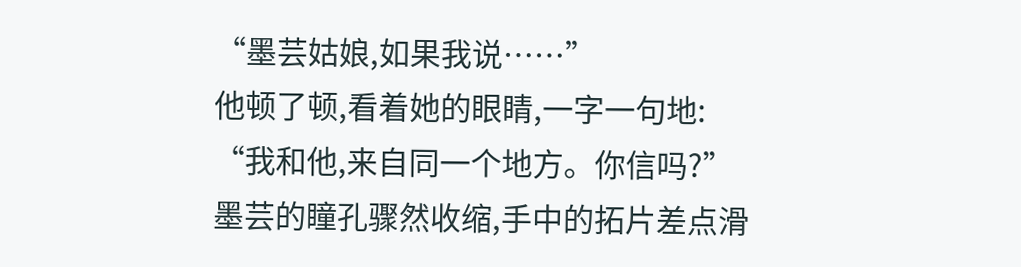“墨芸姑娘,如果我说……”
他顿了顿,看着她的眼睛,一字一句地:
“我和他,来自同一个地方。你信吗?”
墨芸的瞳孔骤然收缩,手中的拓片差点滑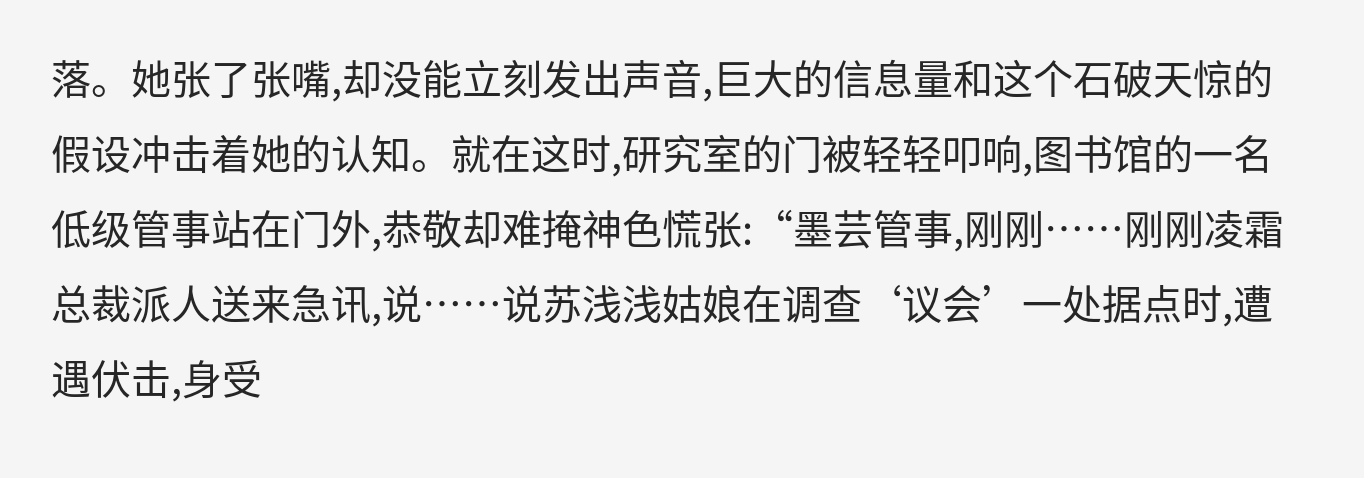落。她张了张嘴,却没能立刻发出声音,巨大的信息量和这个石破天惊的假设冲击着她的认知。就在这时,研究室的门被轻轻叩响,图书馆的一名低级管事站在门外,恭敬却难掩神色慌张:“墨芸管事,刚刚……刚刚凌霜总裁派人送来急讯,说……说苏浅浅姑娘在调查‘议会’一处据点时,遭遇伏击,身受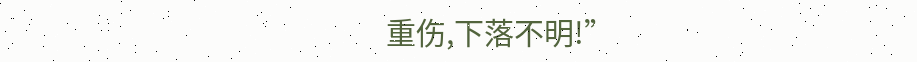重伤,下落不明!”